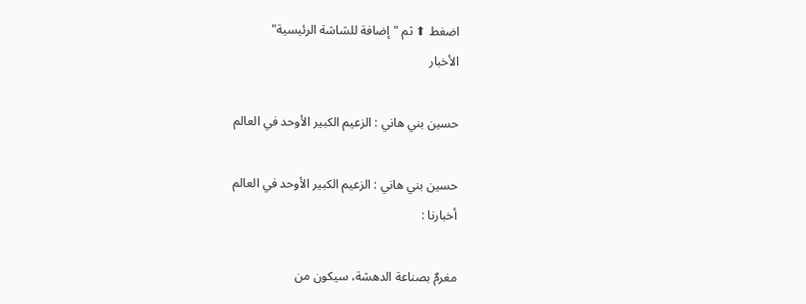اضغط ⬆ ثم "إضافة للشاشة الرئيسية"
الأخبار

حسين بني هاني : الزعيم الكبير الأوحد في العالم

حسين بني هاني : الزعيم الكبير الأوحد في العالم
أخبارنا :

مغرمٌ بصناعة الدهشة، سيكون من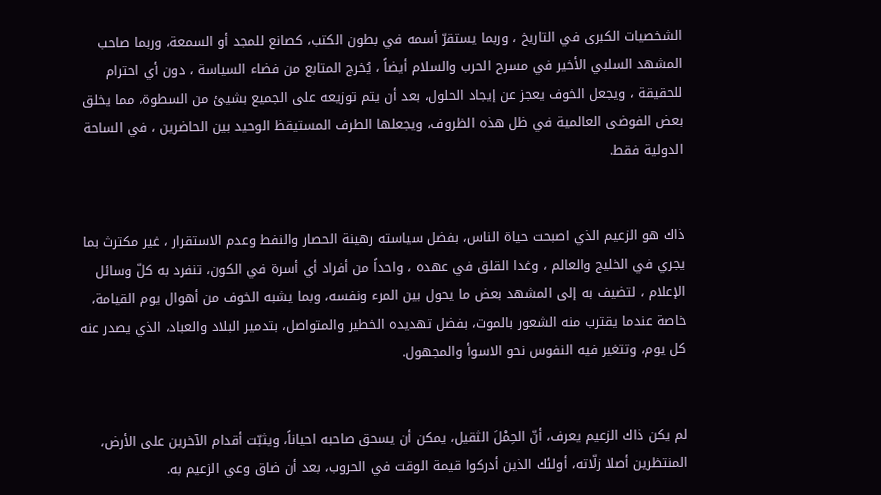الشخصيات الكبرى في التاريخ ، وربما يستقرّ أسمه في بطون الكتب، كصانع للمجد أو السمعة، وربما صاحب المشهد السلبي الأخير في مسرح الحرب والسلام أيضاً ، يُخرج المتابع من فضاء السياسة ، دون أي احترام للحقيقة ، ويجعل الخوف يعجز عن إيجاد الحلول، بعد أن يتم توزيعه على الجميع بشيئ من السطوة، مما يخلق بعض الفوضى العالمية في ظل هذه الظروف، ويجعلها الطرف المستيقظ الوحيد بين الحاضرين ، في الساحة الدولية فقط.


ذاك هو الزعيم الذي اصبحت حياة الناس، بفضل سياسته رهينة الحصار والنفط وعدم الاستقرار ، غير مكترث بما يجري في الخليج والعالم ، وغدا القلق في عهده ، واحداً من أفراد أي أسرة في الكون، تنفرد به كلّ وسائل الإعلام ، لتضيف به إلى المشهد بعض ما يحول بين المرء ونفسه، وبما يشبه الخوف من أهوال يوم القيامة، خاصة عندما يقترب منه الشعور بالموت، بفضل تهديده الخطير والمتواصل، بتدمير البلاد والعباد، الذي يصدر عنه كل يوم، وتتغير فيه النفوس نحو الاسوأ والمجهول.


لم يكن ذاك الزعيم يعرف، أنّ الحِمْلَ الثقيل، يمكن أن يسحق صاحبه احياناً، ويثبّت أقدام الآخرين على الأرض، المنتظرين أصلا زلّاته، أولئك الذين أدركوا قيمة الوقت في الحروب، بعد أن ضاق وعي الزعيم به.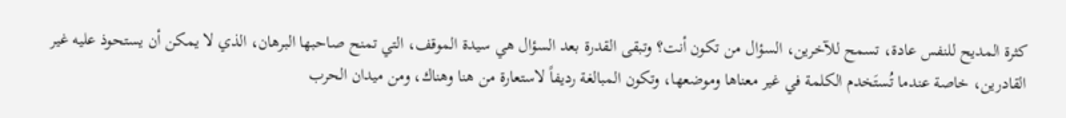كثرة المديح للنفس عادة، تسمح للآخرين، السؤال من تكون أنت؟ وتبقى القدرة بعد السؤال هي سيدة الموقف، التي تمنح صاحبها البرهان، الذي لا يمكن أن يستحوذ عليه غير القادرين، خاصة عندما تُستَخدم الكلمة في غير معناها وموضعها، وتكون المبالغة رديفاً لاستعارة من هنا وهناك، ومن ميدان الحرب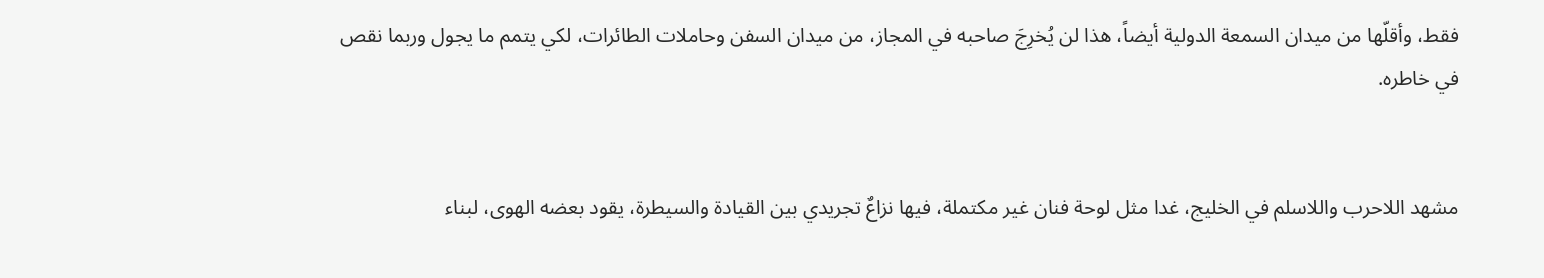فقط، وأقلّها من ميدان السمعة الدولية أيضاً، هذا لن يُخرِجَ صاحبه في المجاز، من ميدان السفن وحاملات الطائرات، لكي يتمم ما يجول وربما نقص في خاطره.


مشهد اللاحرب واللاسلم في الخليج، غدا مثل لوحة فنان غير مكتملة، فيها نزاعٌ تجريدي بين القيادة والسيطرة، يقود بعضه الهوى، لبناء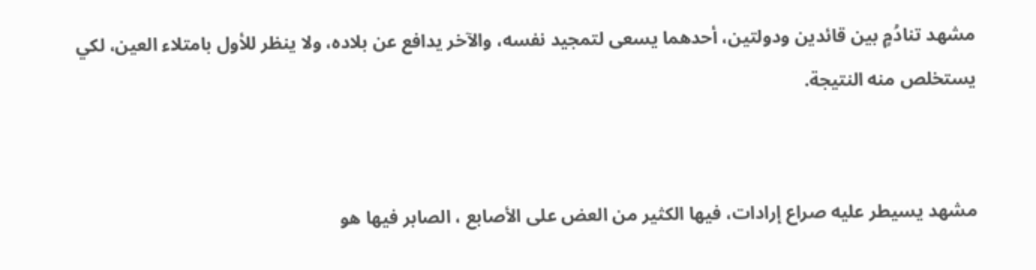مشهد تنادُمٍ بين قائدين ودولتين، أحدهما يسعى لتمجيد نفسه، والآخر يدافع عن بلاده، ولا ينظر للأول بامتلاء العين، لكي يستخلص منه النتيجة.


مشهد يسيطر عليه صراع إرادات، فيها الكثير من العض على الأصابع ، الصابر فيها هو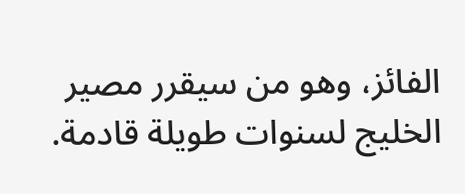الفائز، وهو من سيقرر مصير الخليج لسنوات طويلة قادمة.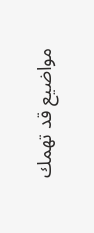مواضيع قد تهمك